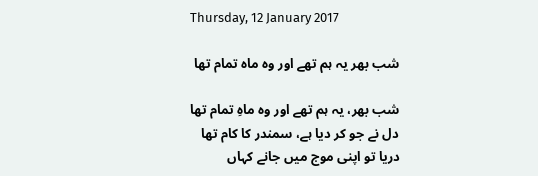Thursday, 12 January 2017

شب بھر یہ ہم تھے اور وہ ماہ تمام تھا

شب بھر، یہ ہم تھے اور وہ ماہِ تمام تھا
دل نے جو کر دیا ہے، سمندر کا کام تھا
دریا تو اپنی موج میں جانے کہاں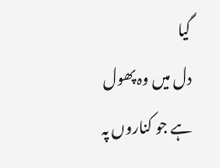گیا
دل میں وہ پھول ہے جو کناروں پہ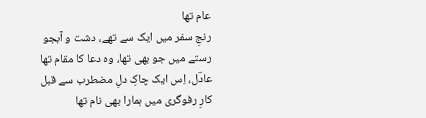عام تھا
رنجِ سفر میں ایک سے تھے، دشت و آبجو
رستے میں جو بھی تھا، وہ دعا کا مقام تھا
عادؔل، اِس ایک چاکِ دلِ مضطرب سے قبل
کارِ رفوگری میں ہمارا بھی نام تھا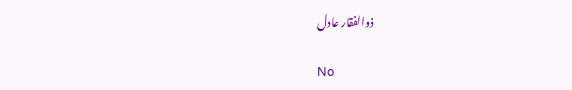ذوالفقار عادل

No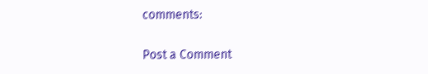comments:

Post a Comment